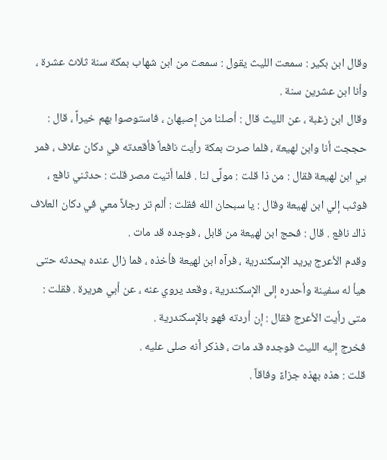وقال ابن بكير : سمعت الليث يقول : سمعت من ابن شهاب بمكة سنة ثلاث عشرة ، وأنا ابن عشرين سنة .
وقال ابن زغبة ، عن الليث قال : أصلنا من إصبهان ، فاستوصوا بهم خيراً ، قال : حججت أنا وابن لهيعة ، فلما صرت بمكة رأيت نافعاً فأقعدته في دكان علاف ، فمر بي ابن لهيعة فقال : من ذا قلت : مولًى لنا . فلما أتيت مصر قلت : حدثني نافع ، فوثب إلي ابن لهيعة وقال : يا سبحان الله فقلت : ألم تر رجلاً معي في دكان العلاف ذاك نافع . قال : فحج ابن لهيعة من قابل ، فوجده قد مات .
وقدم الأعرج يريد الإسكندرية ، فرآه ابن لهيعة فأخذه ، فما زال عنده يحدثه حتى هيأ له سفينة وأحدره إلى الإسكندرية ، وقعد يروي عنه ، عن أبي هريرة . فقلت : متى رأيت الأعرج فقال : إن أردته فهو بالإسكندرية .
فخرج إليه الليث فوجده قد مات ، فذكر أنه صلى عليه .
قلت : هذه بهذه جزاءً وفاقاً .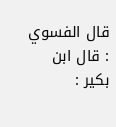قال الفسوي : قال ابن بكير :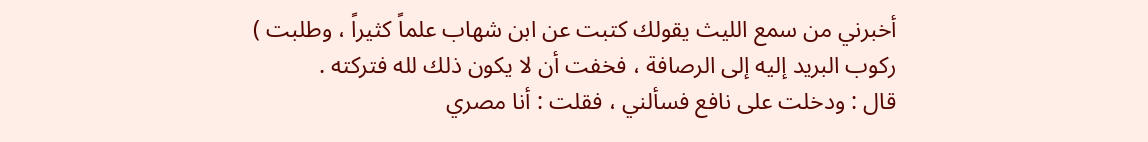أخبرني من سمع الليث يقولك كتبت عن ابن شهاب علماً كثيراً ، وطلبت )
ركوب البريد إليه إلى الرصافة ، فخفت أن لا يكون ذلك لله فتركته .
قال : ودخلت على نافع فسألني ، فقلت : أنا مصري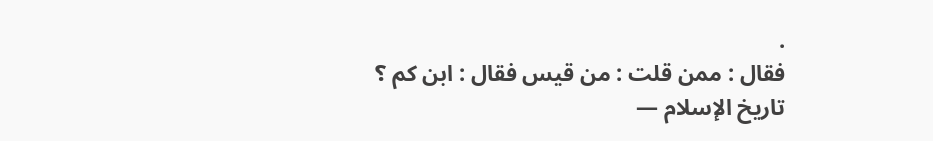.
فقال : ممن قلت : من قيس فقال : ابن كم ؟
تاريخ الإسلام —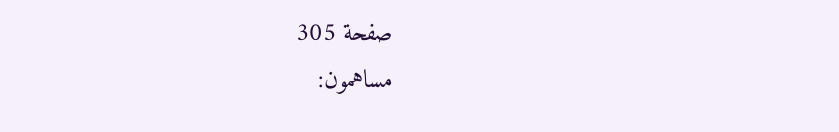صفحة 305
مساهمون: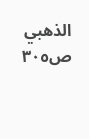الذهبي
ص٣٠٥